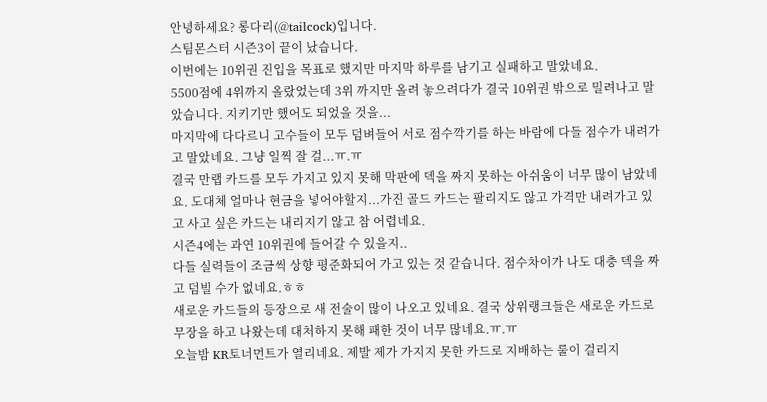안녕하세요? 롱다리(@tailcock)입니다.
스팀몬스터 시즌3이 끝이 났습니다.
이번에는 10위권 진입을 목표로 했지만 마지막 하루를 남기고 실패하고 말았네요.
5500점에 4위까지 올랐었는데 3위 까지만 올려 놓으려다가 결국 10위권 밖으로 밀려나고 말았습니다. 지키기만 했어도 되었을 것을...
마지막에 다다르니 고수들이 모두 덤벼들어 서로 점수깍기를 하는 바람에 다들 점수가 내려가고 말았네요. 그냥 일찍 잘 걸...ㅠ.ㅠ
결국 만랩 카드를 모두 가지고 있지 못해 막판에 덱을 짜지 못하는 아쉬움이 너무 많이 남았네요. 도대체 얼마나 현금을 넣어야할지...가진 골드 카드는 팔리지도 않고 가격만 내려가고 있고 사고 싶은 카드는 내리지기 않고 참 어렵네요.
시즌4에는 과연 10위권에 들어갈 수 있을지..
다들 실력들이 조금씩 상향 평준화되어 가고 있는 것 같습니다. 점수차이가 나도 대충 덱을 짜고 덤빌 수가 없네요.ㅎㅎ
새로운 카드들의 등장으로 새 전술이 많이 나오고 있네요. 결국 상위랭크들은 새로운 카드로 무장을 하고 나왔는데 대처하지 못해 패한 것이 너무 많네요.ㅠ.ㅠ
오늘밤 KR토너먼트가 열리네요. 제발 제가 가지지 못한 카드로 지배하는 룰이 걸리지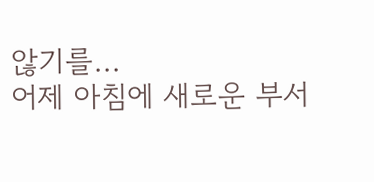않기를...
어제 아침에 새로운 부서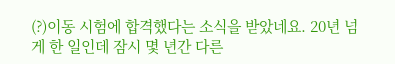(?)이동 시험에 합격했다는 소식을 받았네요. 20년 넘게 한 일인데 잠시 몇 년간 다른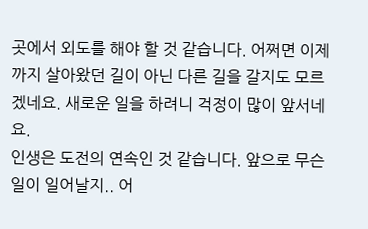곳에서 외도를 해야 할 것 같습니다. 어쩌면 이제까지 살아왔던 길이 아닌 다른 길을 갈지도 모르겠네요. 새로운 일을 하려니 걱정이 많이 앞서네요.
인생은 도전의 연속인 것 같습니다. 앞으로 무슨 일이 일어날지.. 어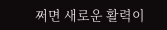쩌면 새로운 활력이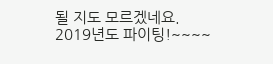될 지도 모르겠네요.
2019년도 파이팅!~~~~